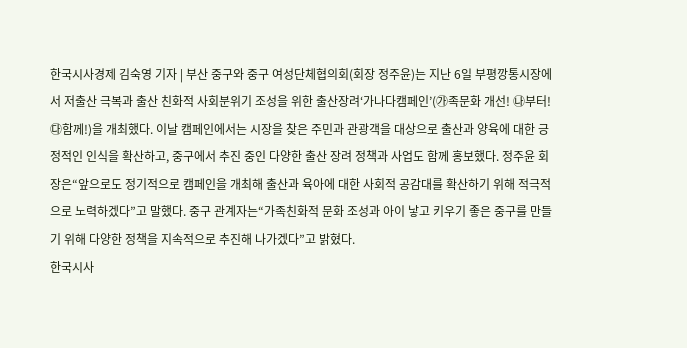한국시사경제 김숙영 기자 | 부산 중구와 중구 여성단체협의회(회장 정주윤)는 지난 6일 부평깡통시장에서 저출산 극복과 출산 친화적 사회분위기 조성을 위한 출산장려‘가나다캠페인’(㉮족문화 개선! ㉯부터! ㉰함께!)을 개최했다. 이날 캠페인에서는 시장을 찾은 주민과 관광객을 대상으로 출산과 양육에 대한 긍정적인 인식을 확산하고, 중구에서 추진 중인 다양한 출산 장려 정책과 사업도 함께 홍보했다. 정주윤 회장은“앞으로도 정기적으로 캠페인을 개최해 출산과 육아에 대한 사회적 공감대를 확산하기 위해 적극적으로 노력하겠다”고 말했다. 중구 관계자는“가족친화적 문화 조성과 아이 낳고 키우기 좋은 중구를 만들기 위해 다양한 정책을 지속적으로 추진해 나가겠다”고 밝혔다.
한국시사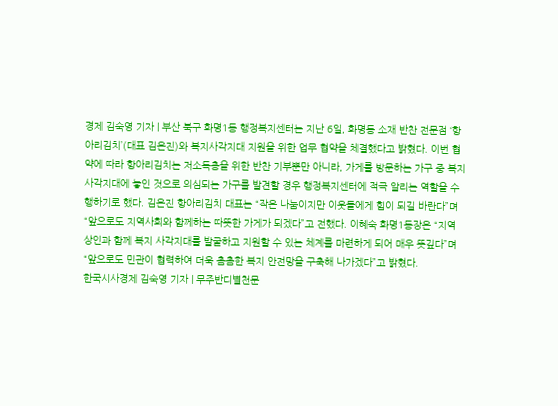경제 김숙영 기자 | 부산 북구 화명1동 행정복지센터는 지난 6일, 화명동 소재 반찬 전문점 ‘항아리김치’(대표 김은진)와 복지사각지대 지원을 위한 업무 협약을 체결했다고 밝혔다. 이번 협약에 따라 항아리김치는 저소득층을 위한 반찬 기부뿐만 아니라, 가게를 방문하는 가구 중 복지 사각지대에 놓인 것으로 의심되는 가구를 발견할 경우 행정복지센터에 적극 알리는 역할을 수행하기로 했다. 김은진 항아리김치 대표는 “작은 나눔이지만 이웃들에게 힘이 되길 바란다”며 “앞으로도 지역사회와 함께하는 따뜻한 가게가 되겠다”고 전했다. 이혜숙 화명1동장은 “지역 상인과 함께 복지 사각지대를 발굴하고 지원할 수 있는 체계를 마련하게 되어 매우 뜻깊다”며 “앞으로도 민관이 협력하여 더욱 촘촘한 복지 안전망을 구축해 나가겠다”고 밝혔다.
한국시사경제 김숙영 기자 | 무주반디별천문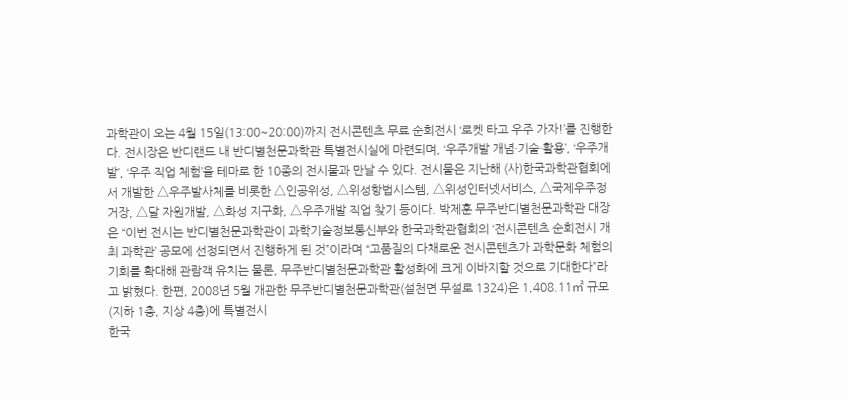과학관이 오는 4월 15일(13:00~20:00)까지 전시콘텐츠 무료 순회전시 ‘로켓 타고 우주 가자!’를 진행한다. 전시장은 반디랜드 내 반디별천문과학관 특별전시실에 마련되며, ‘우주개발 개념·기술·활용’, ‘우주개발’, ‘우주 직업 체험’을 테마로 한 10종의 전시물과 만날 수 있다. 전시물은 지난해 (사)한국과학관협회에서 개발한 △우주발사체를 비롯한 △인공위성, △위성항법시스템, △위성인터넷서비스, △국제우주정거장, △달 자원개발, △화성 지구화, △우주개발 직업 찾기 등이다. 박제훈 무주반디별천문과학관 대장은 “이번 전시는 반디별천문과학관이 과학기술정보통신부와 한국과학관협회의 ‘전시콘텐츠 순회전시 개최 과학관’ 공모에 선정되면서 진행하게 된 것”이라며 “고품질의 다채로운 전시콘텐츠가 과학문화 체험의 기회를 확대해 관람객 유치는 물론, 무주반디별천문과학관 활성화에 크게 이바지할 것으로 기대한다”라고 밝혔다. 한편, 2008년 5월 개관한 무주반디별천문과학관(설천면 무설로 1324)은 1,408.11㎡ 규모(지하 1층, 지상 4층)에 특별전시
한국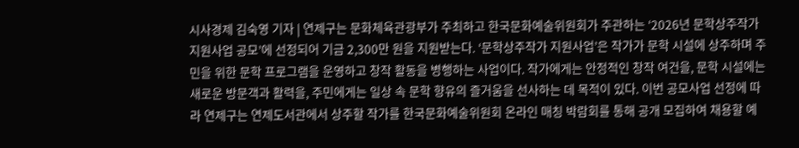시사경제 김숙영 기자 | 연제구는 문화체육관광부가 주최하고 한국문화예술위원회가 주관하는 ‘2026년 문학상주작가 지원사업 공모’에 선정되어 기금 2,300만 원을 지원받는다. ‘문학상주작가 지원사업’은 작가가 문학 시설에 상주하며 주민을 위한 문학 프로그램을 운영하고 창작 활동을 병행하는 사업이다. 작가에게는 안정적인 창작 여건을, 문학 시설에는 새로운 방문객과 활력을, 주민에게는 일상 속 문학 향유의 즐거움을 선사하는 데 목적이 있다. 이번 공모사업 선정에 따라 연제구는 연제도서관에서 상주할 작가를 한국문화예술위원회 온라인 매칭 박람회를 통해 공개 모집하여 채용할 예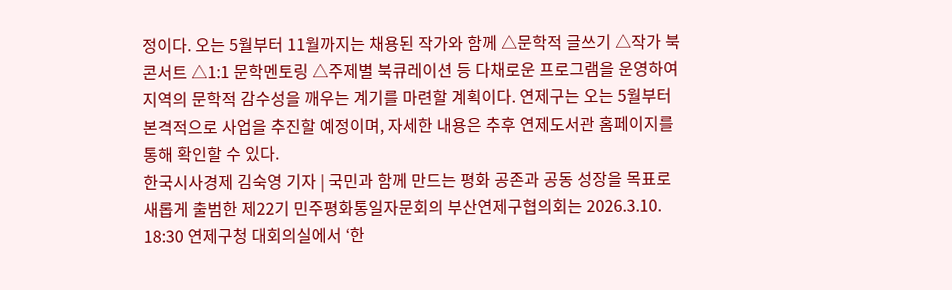정이다. 오는 5월부터 11월까지는 채용된 작가와 함께 △문학적 글쓰기 △작가 북 콘서트 △1:1 문학멘토링 △주제별 북큐레이션 등 다채로운 프로그램을 운영하여 지역의 문학적 감수성을 깨우는 계기를 마련할 계획이다. 연제구는 오는 5월부터 본격적으로 사업을 추진할 예정이며, 자세한 내용은 추후 연제도서관 홈페이지를 통해 확인할 수 있다.
한국시사경제 김숙영 기자 | 국민과 함께 만드는 평화 공존과 공동 성장을 목표로 새롭게 출범한 제22기 민주평화통일자문회의 부산연제구협의회는 2026.3.10. 18:30 연제구청 대회의실에서 ‘한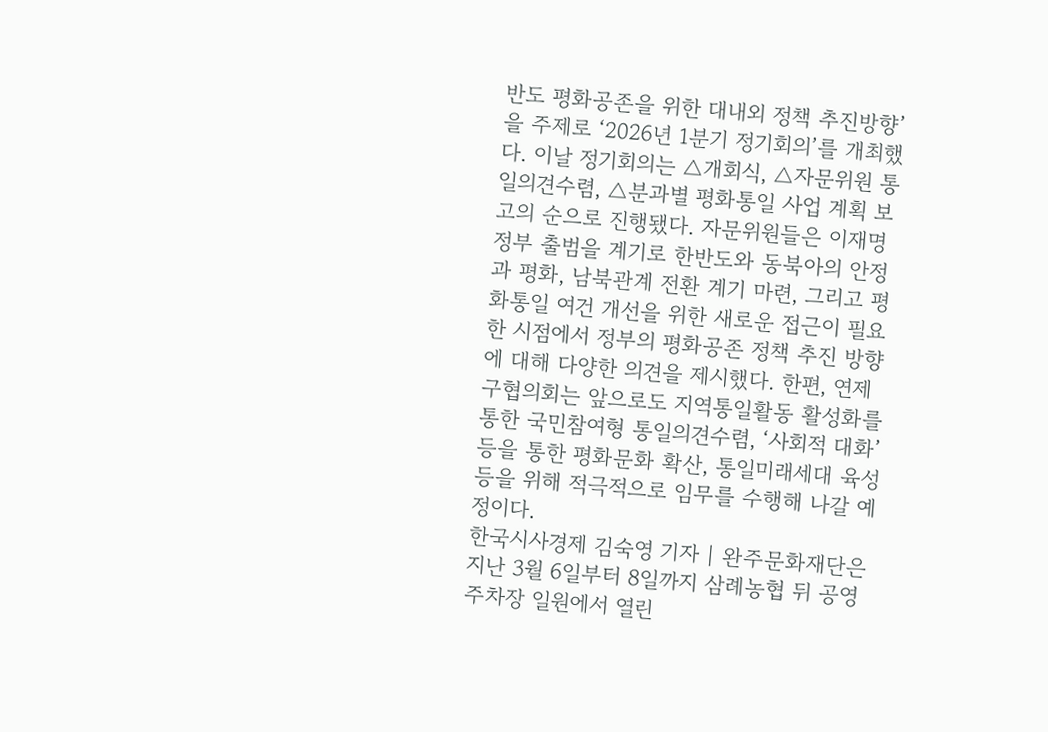반도 평화공존을 위한 대내외 정책 추진방향’을 주제로 ‘2026년 1분기 정기회의’를 개최했다. 이날 정기회의는 △개회식, △자문위원 통일의견수렴, △분과별 평화통일 사업 계획 보고의 순으로 진행됐다. 자문위원들은 이재명 정부 출범을 계기로 한반도와 동북아의 안정과 평화, 남북관계 전환 계기 마련, 그리고 평화통일 여건 개선을 위한 새로운 접근이 필요한 시점에서 정부의 평화공존 정책 추진 방향에 대해 다양한 의견을 제시했다. 한편, 연제구협의회는 앞으로도 지역통일활동 활성화를 통한 국민참여형 통일의견수렴, ‘사회적 대화’ 등을 통한 평화문화 확산, 통일미래세대 육성 등을 위해 적극적으로 임무를 수행해 나갈 예정이다.
한국시사경제 김숙영 기자 | 완주문화재단은 지난 3월 6일부터 8일까지 삼례농협 뒤 공영주차장 일원에서 열린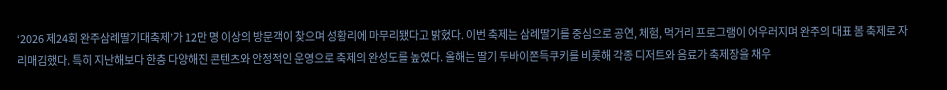‘2026 제24회 완주삼례딸기대축제’가 12만 명 이상의 방문객이 찾으며 성황리에 마무리됐다고 밝혔다. 이번 축제는 삼례딸기를 중심으로 공연, 체험, 먹거리 프로그램이 어우러지며 완주의 대표 봄 축제로 자리매김했다. 특히 지난해보다 한층 다양해진 콘텐츠와 안정적인 운영으로 축제의 완성도를 높였다. 올해는 딸기 두바이쫀득쿠키를 비롯해 각종 디저트와 음료가 축제장을 채우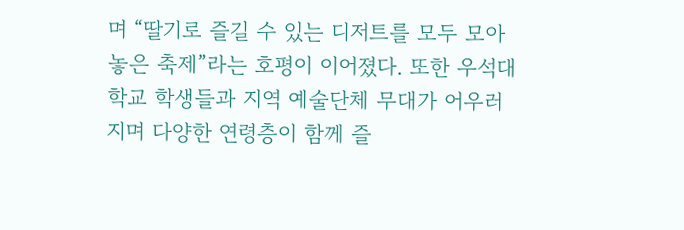며 “딸기로 즐길 수 있는 디저트를 모두 모아 놓은 축제”라는 호평이 이어졌다. 또한 우석대학교 학생들과 지역 예술단체 무대가 어우러지며 다양한 연령층이 함께 즐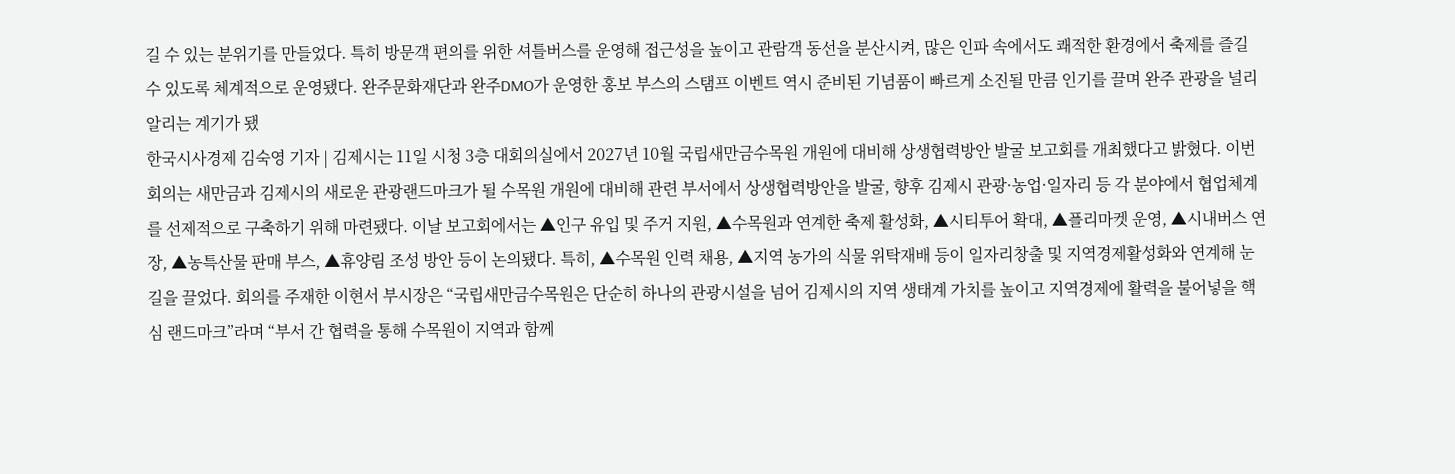길 수 있는 분위기를 만들었다. 특히 방문객 편의를 위한 셔틀버스를 운영해 접근성을 높이고 관람객 동선을 분산시켜, 많은 인파 속에서도 쾌적한 환경에서 축제를 즐길 수 있도록 체계적으로 운영됐다. 완주문화재단과 완주DMO가 운영한 홍보 부스의 스탬프 이벤트 역시 준비된 기념품이 빠르게 소진될 만큼 인기를 끌며 완주 관광을 널리 알리는 계기가 됐
한국시사경제 김숙영 기자 | 김제시는 11일 시청 3층 대회의실에서 2027년 10월 국립새만금수목원 개원에 대비해 상생협력방안 발굴 보고회를 개최했다고 밝혔다. 이번 회의는 새만금과 김제시의 새로운 관광랜드마크가 될 수목원 개원에 대비해 관련 부서에서 상생협력방안을 발굴, 향후 김제시 관광·농업·일자리 등 각 분야에서 협업체계를 선제적으로 구축하기 위해 마련됐다. 이날 보고회에서는 ▲인구 유입 및 주거 지원, ▲수목원과 연계한 축제 활성화, ▲시티투어 확대, ▲플리마켓 운영, ▲시내버스 연장, ▲농특산물 판매 부스, ▲휴양림 조성 방안 등이 논의됐다. 특히, ▲수목원 인력 채용, ▲지역 농가의 식물 위탁재배 등이 일자리창출 및 지역경제활성화와 연계해 눈길을 끌었다. 회의를 주재한 이현서 부시장은 “국립새만금수목원은 단순히 하나의 관광시설을 넘어 김제시의 지역 생태계 가치를 높이고 지역경제에 활력을 불어넣을 핵심 랜드마크”라며 “부서 간 협력을 통해 수목원이 지역과 함께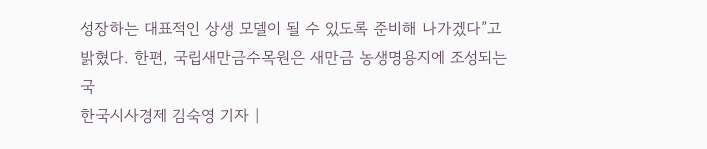성장하는 대표적인 상생 모델이 될 수 있도록 준비해 나가겠다”고 밝혔다. 한편, 국립새만금수목원은 새만금 농생명용지에 조성되는 국
한국시사경제 김숙영 기자 |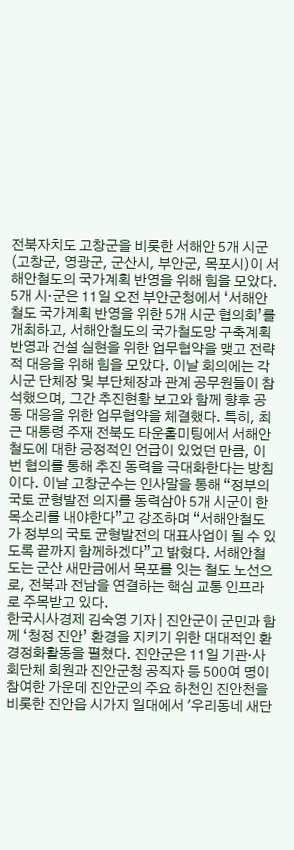전북자치도 고창군을 비롯한 서해안 5개 시군(고창군, 영광군, 군산시, 부안군, 목포시)이 서해안철도의 국가계획 반영을 위해 힘을 모았다. 5개 시·군은 11일 오전 부안군청에서 ‘서해안철도 국가계획 반영을 위한 5개 시군 협의회’를 개최하고, 서해안철도의 국가철도망 구축계획 반영과 건설 실현을 위한 업무협약을 맺고 전략적 대응을 위해 힘을 모았다. 이날 회의에는 각 시군 단체장 및 부단체장과 관계 공무원들이 참석했으며, 그간 추진현황 보고와 함께 향후 공동 대응을 위한 업무협약을 체결했다. 특히, 최근 대통령 주재 전북도 타운홀미팅에서 서해안철도에 대한 긍정적인 언급이 있었던 만큼, 이번 협의를 통해 추진 동력을 극대화한다는 방침이다. 이날 고창군수는 인사말을 통해 “정부의 국토 균형발전 의지를 동력삼아 5개 시군이 한 목소리를 내야한다”고 강조하며 “서해안철도가 정부의 국토 균형발전의 대표사업이 될 수 있도록 끝까지 함께하겠다”고 밝혔다. 서해안철도는 군산 새만금에서 목포를 잇는 철도 노선으로, 전북과 전남을 연결하는 핵심 교통 인프라로 주목받고 있다.
한국시사경제 김숙영 기자 | 진안군이 군민과 함께 ‘청정 진안’ 환경을 지키기 위한 대대적인 환경정화활동을 펼쳤다. 진안군은 11일 기관·사회단체 회원과 진안군청 공직자 등 500여 명이 참여한 가운데 진안군의 주요 하천인 진안천을 비롯한 진안읍 시가지 일대에서 '우리동네 새단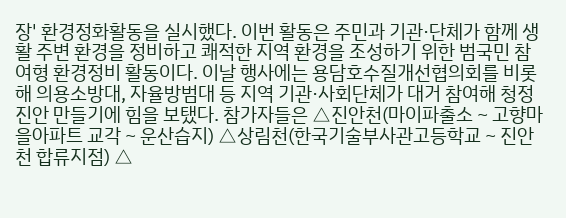장' 환경정화활동을 실시했다. 이번 활동은 주민과 기관·단체가 함께 생활 주변 환경을 정비하고 쾌적한 지역 환경을 조성하기 위한 범국민 참여형 환경정비 활동이다. 이날 행사에는 용담호수질개선협의회를 비롯해 의용소방대, 자율방범대 등 지역 기관·사회단체가 대거 참여해 청정 진안 만들기에 힘을 보탰다. 참가자들은 △진안천(마이파출소 ~ 고향마을아파트 교각 ~ 운산습지) △상림천(한국기술부사관고등학교 ~ 진안천 합류지점) △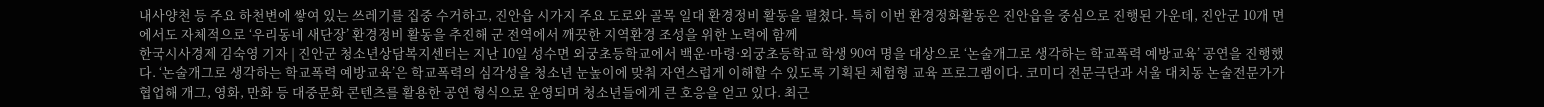내사양천 등 주요 하천변에 쌓여 있는 쓰레기를 집중 수거하고, 진안읍 시가지 주요 도로와 골목 일대 환경정비 활동을 펼쳤다. 특히 이번 환경정화활동은 진안읍을 중심으로 진행된 가운데, 진안군 10개 면에서도 자체적으로 ‘우리동네 새단장’ 환경정비 활동을 추진해 군 전역에서 깨끗한 지역환경 조성을 위한 노력에 함께
한국시사경제 김숙영 기자 | 진안군 청소년상담복지센터는 지난 10일 성수면 외궁초등학교에서 백운·마령·외궁초등학교 학생 90여 명을 대상으로 ‘논술개그로 생각하는 학교폭력 예방교육’ 공연을 진행했다. ‘논술개그로 생각하는 학교폭력 예방교육’은 학교폭력의 심각성을 청소년 눈높이에 맞춰 자연스럽게 이해할 수 있도록 기획된 체험형 교육 프로그램이다. 코미디 전문극단과 서울 대치동 논술전문가가 협업해 개그, 영화, 만화 등 대중문화 콘텐츠를 활용한 공연 형식으로 운영되며 청소년들에게 큰 호응을 얻고 있다. 최근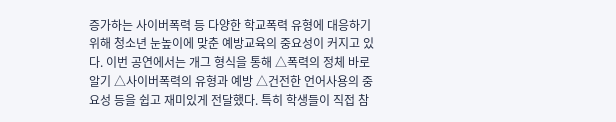증가하는 사이버폭력 등 다양한 학교폭력 유형에 대응하기 위해 청소년 눈높이에 맞춘 예방교육의 중요성이 커지고 있다. 이번 공연에서는 개그 형식을 통해 △폭력의 정체 바로 알기 △사이버폭력의 유형과 예방 △건전한 언어사용의 중요성 등을 쉽고 재미있게 전달했다. 특히 학생들이 직접 참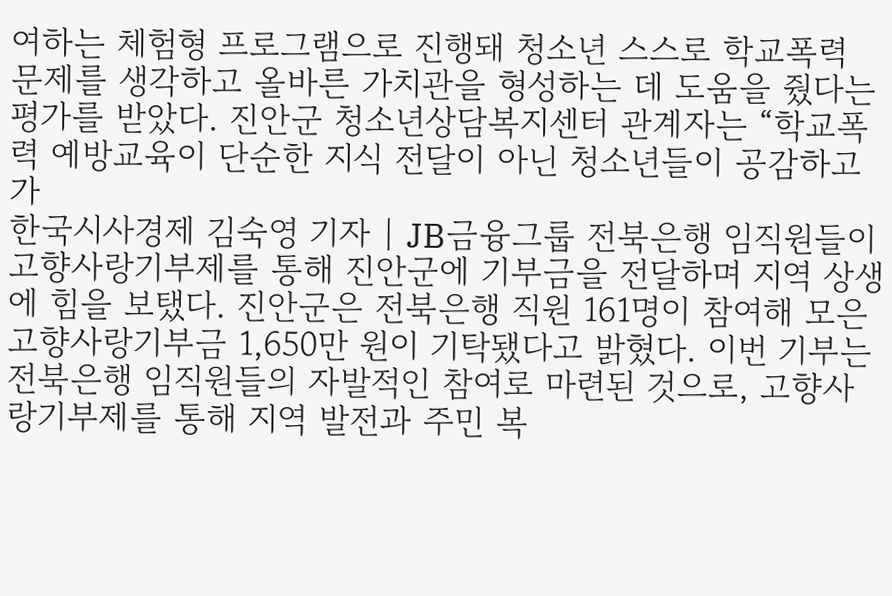여하는 체험형 프로그램으로 진행돼 청소년 스스로 학교폭력 문제를 생각하고 올바른 가치관을 형성하는 데 도움을 줬다는 평가를 받았다. 진안군 청소년상담복지센터 관계자는 “학교폭력 예방교육이 단순한 지식 전달이 아닌 청소년들이 공감하고 가
한국시사경제 김숙영 기자 | JB금융그룹 전북은행 임직원들이 고향사랑기부제를 통해 진안군에 기부금을 전달하며 지역 상생에 힘을 보탰다. 진안군은 전북은행 직원 161명이 참여해 모은 고향사랑기부금 1,650만 원이 기탁됐다고 밝혔다. 이번 기부는 전북은행 임직원들의 자발적인 참여로 마련된 것으로, 고향사랑기부제를 통해 지역 발전과 주민 복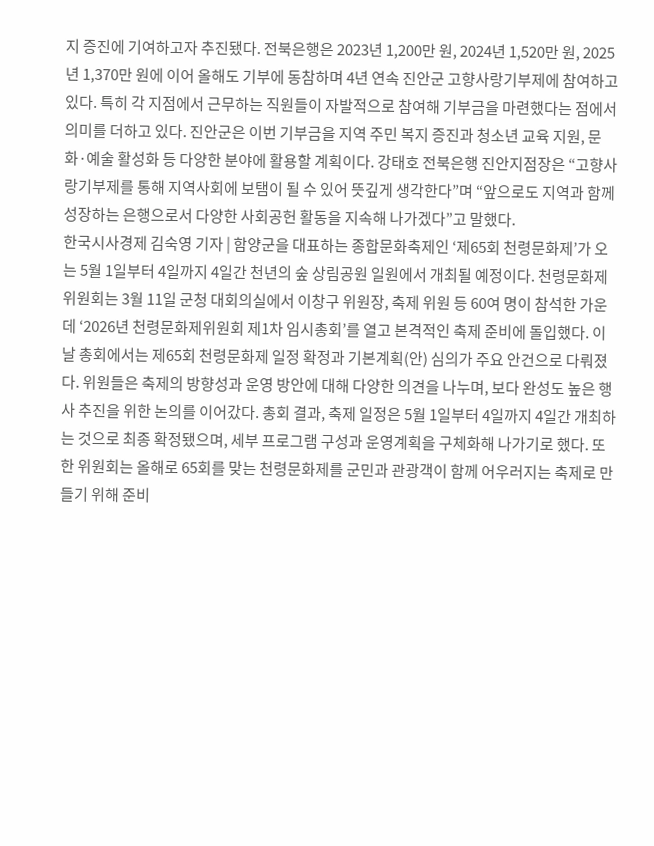지 증진에 기여하고자 추진됐다. 전북은행은 2023년 1,200만 원, 2024년 1,520만 원, 2025년 1,370만 원에 이어 올해도 기부에 동참하며 4년 연속 진안군 고향사랑기부제에 참여하고 있다. 특히 각 지점에서 근무하는 직원들이 자발적으로 참여해 기부금을 마련했다는 점에서 의미를 더하고 있다. 진안군은 이번 기부금을 지역 주민 복지 증진과 청소년 교육 지원, 문화·예술 활성화 등 다양한 분야에 활용할 계획이다. 강태호 전북은행 진안지점장은 “고향사랑기부제를 통해 지역사회에 보탬이 될 수 있어 뜻깊게 생각한다”며 “앞으로도 지역과 함께 성장하는 은행으로서 다양한 사회공헌 활동을 지속해 나가겠다”고 말했다.
한국시사경제 김숙영 기자 | 함양군을 대표하는 종합문화축제인 ‘제65회 천령문화제’가 오는 5월 1일부터 4일까지 4일간 천년의 숲 상림공원 일원에서 개최될 예정이다. 천령문화제위원회는 3월 11일 군청 대회의실에서 이창구 위원장, 축제 위원 등 60여 명이 참석한 가운데 ‘2026년 천령문화제위원회 제1차 임시총회’를 열고 본격적인 축제 준비에 돌입했다. 이날 총회에서는 제65회 천령문화제 일정 확정과 기본계획(안) 심의가 주요 안건으로 다뤄졌다. 위원들은 축제의 방향성과 운영 방안에 대해 다양한 의견을 나누며, 보다 완성도 높은 행사 추진을 위한 논의를 이어갔다. 총회 결과, 축제 일정은 5월 1일부터 4일까지 4일간 개최하는 것으로 최종 확정됐으며, 세부 프로그램 구성과 운영계획을 구체화해 나가기로 했다. 또한 위원회는 올해로 65회를 맞는 천령문화제를 군민과 관광객이 함께 어우러지는 축제로 만들기 위해 준비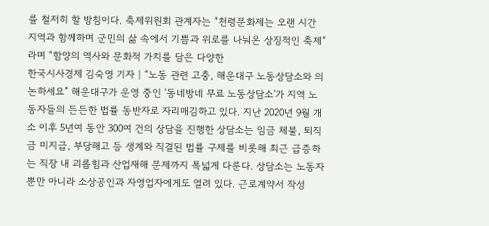를 철저히 할 방침이다. 축제위원회 관계자는 “천령문화제는 오랜 시간 지역과 함께하며 군민의 삶 속에서 기쁨과 위로를 나눠온 상징적인 축제”라며 “함양의 역사와 문화적 가치를 담은 다양한
한국시사경제 김숙영 기자 | “노동 관련 고충, 해운대구 노동상담소와 의논하세요” 해운대구가 운영 중인 ‘동네방네 무료 노동상담소’가 지역 노동자들의 든든한 법률 동반자로 자리매김하고 있다. 지난 2020년 9월 개소 이후 5년여 동안 300여 건의 상담을 진행한 상담소는 임금 체불, 퇴직금 미지급, 부당해고 등 생계와 직결된 법률 구제를 비롯해 최근 급증하는 직장 내 괴롭힘과 산업재해 문제까지 폭넓게 다룬다. 상담소는 노동자뿐만 아니라 소상공인과 자영업자에게도 열려 있다. 근로계약서 작성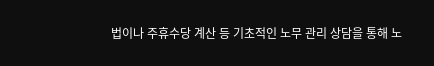법이나 주휴수당 계산 등 기초적인 노무 관리 상담을 통해 노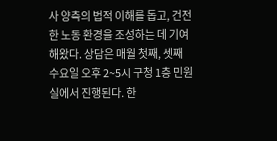사 양측의 법적 이해를 돕고, 건전한 노동 환경을 조성하는 데 기여해왔다. 상담은 매월 첫째, 셋째 수요일 오후 2~5시 구청 1층 민원실에서 진행된다. 한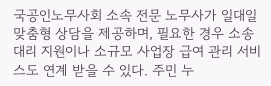국공인노무사회 소속 전문 노무사가 일대일 맞춤형 상담을 제공하며, 필요한 경우 소송 대리 지원이나 소규모 사업장 급여 관리 서비스도 연계 받을 수 있다. 주민 누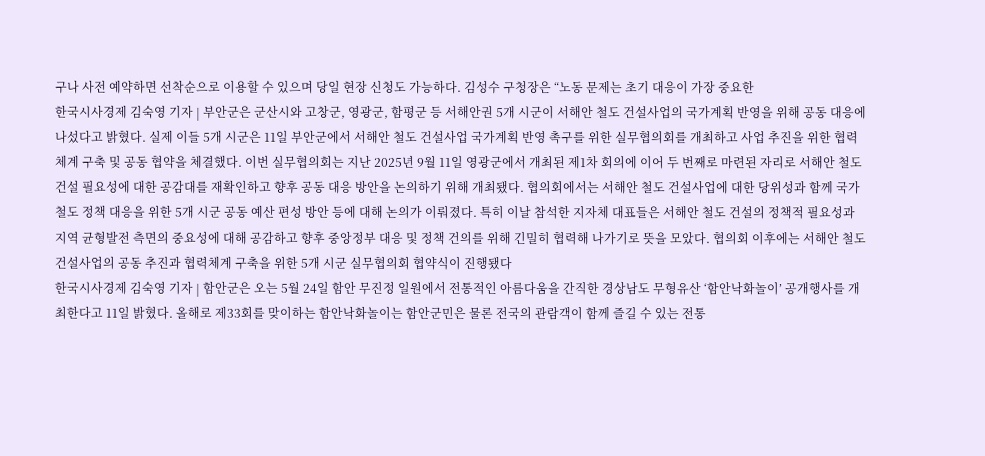구나 사전 예약하면 선착순으로 이용할 수 있으며 당일 현장 신청도 가능하다. 김성수 구청장은 “노동 문제는 초기 대응이 가장 중요한
한국시사경제 김숙영 기자 | 부안군은 군산시와 고창군, 영광군, 함평군 등 서해안권 5개 시군이 서해안 철도 건설사업의 국가계획 반영을 위해 공동 대응에 나섰다고 밝혔다. 실제 이들 5개 시군은 11일 부안군에서 서해안 철도 건설사업 국가계획 반영 촉구를 위한 실무협의회를 개최하고 사업 추진을 위한 협력체계 구축 및 공동 협약을 체결했다. 이번 실무협의회는 지난 2025년 9월 11일 영광군에서 개최된 제1차 회의에 이어 두 번째로 마련된 자리로 서해안 철도 건설 필요성에 대한 공감대를 재확인하고 향후 공동 대응 방안을 논의하기 위해 개최됐다. 협의회에서는 서해안 철도 건설사업에 대한 당위성과 함께 국가 철도 정책 대응을 위한 5개 시군 공동 예산 편성 방안 등에 대해 논의가 이뤄졌다. 특히 이날 참석한 지자체 대표들은 서해안 철도 건설의 정책적 필요성과 지역 균형발전 측면의 중요성에 대해 공감하고 향후 중앙정부 대응 및 정책 건의를 위해 긴밀히 협력해 나가기로 뜻을 모았다. 협의회 이후에는 서해안 철도 건설사업의 공동 추진과 협력체계 구축을 위한 5개 시군 실무협의회 협약식이 진행됐다
한국시사경제 김숙영 기자 | 함안군은 오는 5월 24일 함안 무진정 일원에서 전통적인 아름다움을 간직한 경상남도 무형유산 ‘함안낙화놀이’ 공개행사를 개최한다고 11일 밝혔다. 올해로 제33회를 맞이하는 함안낙화놀이는 함안군민은 물론 전국의 관람객이 함께 즐길 수 있는 전통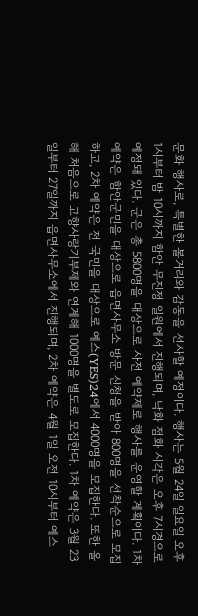문화 행사로, 특별한 볼거리와 감동을 선사할 예정이다. 행사는 5월 24일 일요일 오후 1시부터 밤 10시까지 함안 무진정 일원에서 진행되며, 낙화 점화 시각은 오후 7시경으로 예정돼 있다. 군은 총 5800명을 대상으로 사전 예약제로 행사를 운영할 계획이다. 1차 예약은 함안군민을 대상으로 읍면사무소 방문 신청을 받아 800명을 선착순으로 모집하고, 2차 예약은 전 국민을 대상으로 예스(YES)24에서 4000명을 모집한다. 또한 올해 처음으로 고향사랑기부제와 연계해 1000명을 별도로 모집한다. 1차 예약은 3월 23일부터 27일까지 읍면사무소에서 진행되며, 2차 예약은 4월 1일 오전 10시부터 예스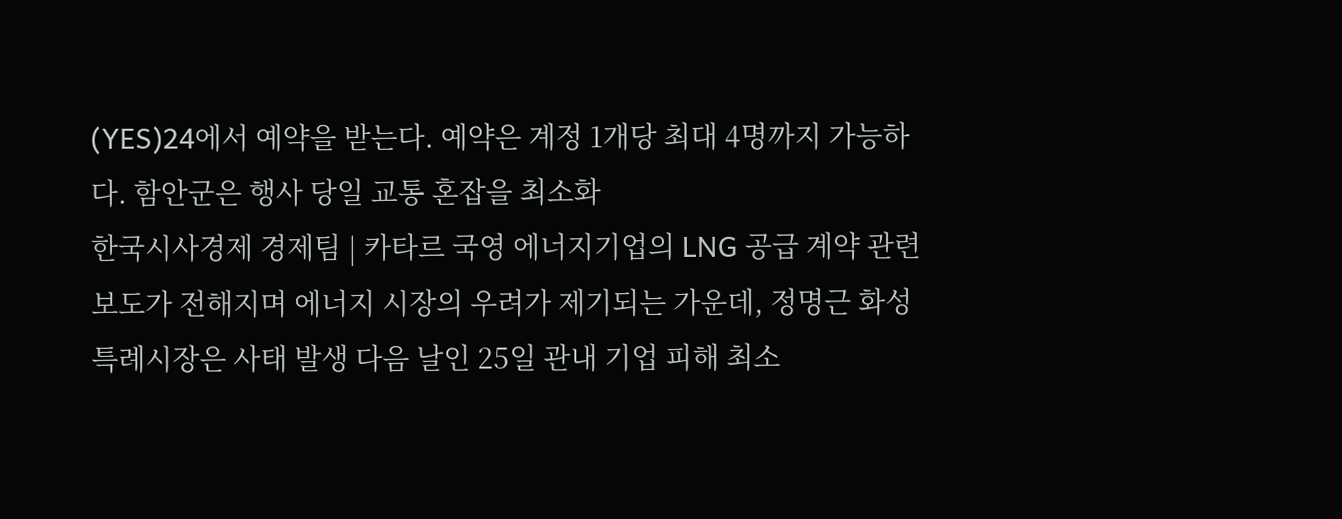(YES)24에서 예약을 받는다. 예약은 계정 1개당 최대 4명까지 가능하다. 함안군은 행사 당일 교통 혼잡을 최소화
한국시사경제 경제팀 | 카타르 국영 에너지기업의 LNG 공급 계약 관련 보도가 전해지며 에너지 시장의 우려가 제기되는 가운데, 정명근 화성특례시장은 사태 발생 다음 날인 25일 관내 기업 피해 최소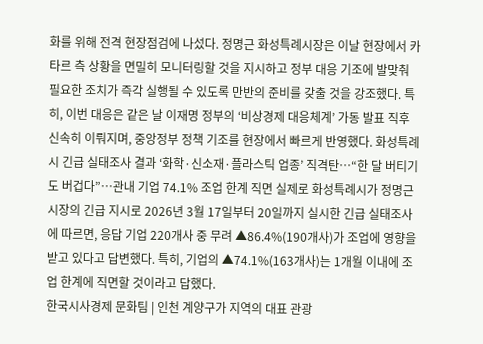화를 위해 전격 현장점검에 나섰다. 정명근 화성특례시장은 이날 현장에서 카타르 측 상황을 면밀히 모니터링할 것을 지시하고 정부 대응 기조에 발맞춰 필요한 조치가 즉각 실행될 수 있도록 만반의 준비를 갖출 것을 강조했다. 특히, 이번 대응은 같은 날 이재명 정부의 ‘비상경제 대응체계’ 가동 발표 직후 신속히 이뤄지며, 중앙정부 정책 기조를 현장에서 빠르게 반영했다. 화성특례시 긴급 실태조사 결과 ‘화학·신소재·플라스틱 업종’ 직격탄…“한 달 버티기도 버겁다”…관내 기업 74.1% 조업 한계 직면 실제로 화성특례시가 정명근 시장의 긴급 지시로 2026년 3월 17일부터 20일까지 실시한 긴급 실태조사에 따르면, 응답 기업 220개사 중 무려 ▲86.4%(190개사)가 조업에 영향을 받고 있다고 답변했다. 특히, 기업의 ▲74.1%(163개사)는 1개월 이내에 조업 한계에 직면할 것이라고 답했다.
한국시사경제 문화팀 | 인천 계양구가 지역의 대표 관광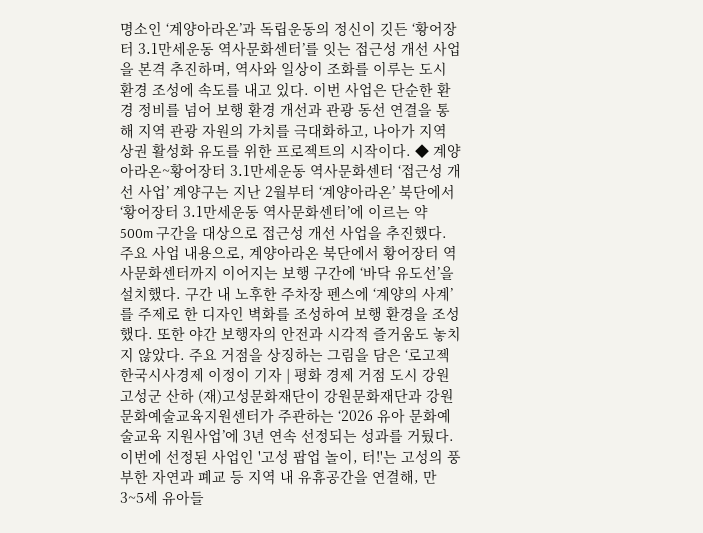명소인 ‘계양아라온’과 독립운동의 정신이 깃든 ‘황어장터 3․1만세운동 역사문화센터’를 잇는 접근성 개선 사업을 본격 추진하며, 역사와 일상이 조화를 이루는 도시 환경 조성에 속도를 내고 있다. 이번 사업은 단순한 환경 정비를 넘어 보행 환경 개선과 관광 동선 연결을 통해 지역 관광 자원의 가치를 극대화하고, 나아가 지역 상권 활성화 유도를 위한 프로젝트의 시작이다. ◆ 계양아라온~황어장터 3․1만세운동 역사문화센터 ‘접근성 개선 사업’ 계양구는 지난 2월부터 ‘계양아라온’ 북단에서 ‘황어장터 3․1만세운동 역사문화센터’에 이르는 약 500m 구간을 대상으로 접근성 개선 사업을 추진했다. 주요 사업 내용으로, 계양아라온 북단에서 황어장터 역사문화센터까지 이어지는 보행 구간에 ‘바닥 유도선’을 설치했다. 구간 내 노후한 주차장 펜스에 ‘계양의 사계’를 주제로 한 디자인 벽화를 조성하여 보행 환경을 조성했다. 또한 야간 보행자의 안전과 시각적 즐거움도 놓치지 않았다. 주요 거점을 상징하는 그림을 담은 ‘로고젝
한국시사경제 이정이 기자 | 평화 경제 거점 도시 강원 고성군 산하 (재)고성문화재단이 강원문화재단과 강원문화예술교육지원센터가 주관하는 ‘2026 유아 문화예술교육 지원사업’에 3년 연속 선정되는 성과를 거뒀다. 이번에 선정된 사업인 '고성 팝업 놀이, 터!'는 고성의 풍부한 자연과 폐교 등 지역 내 유휴공간을 연결해, 만 3~5세 유아들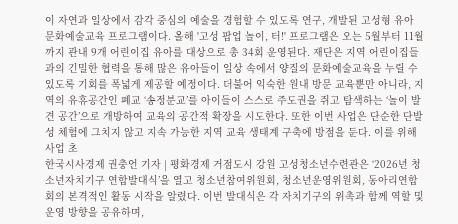이 자연과 일상에서 감각 중심의 예술을 경험할 수 있도록 연구, 개발된 고성형 유아 문화예술교육 프로그램이다. 올해 '고성 팝업 놀이, 터!' 프로그램은 오는 5월부터 11월까지 관내 9개 어린이집 유아를 대상으로 총 34회 운영된다. 재단은 지역 어린이집들과의 긴밀한 협력을 통해 많은 유아들이 일상 속에서 양질의 문화예술교육을 누릴 수 있도록 기회를 폭넓게 제공할 예정이다. 더불어 익숙한 원내 방문 교육뿐만 아니라, 지역의 유휴공간인 폐교 ‘송정분교’를 아이들이 스스로 주도권을 쥐고 탐색하는 ‘놀이 발견 공간’으로 개방하여 교육의 공간적 확장을 시도한다. 또한 이번 사업은 단순한 단발성 체험에 그치지 않고 지속 가능한 지역 교육 생태계 구축에 방점을 둔다. 이를 위해 사업 초
한국시사경제 권충언 기자 | 평화경제 거점도시 강원 고성청소년수련관은 ‘2026년 청소년자치기구 연합발대식’을 열고 청소년참여위원회, 청소년운영위원회, 동아리연합회의 본격적인 활동 시작을 알렸다. 이번 발대식은 각 자치기구의 위촉과 함께 역할 및 운영 방향을 공유하며,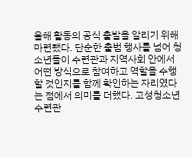올해 활동의 공식 출발을 알리기 위해 마련됐다. 단순한 출범 행사를 넘어 청소년들이 수련관과 지역사회 안에서 어떤 방식으로 참여하고 역할을 수행할 것인지를 함께 확인하는 자리였다는 점에서 의미를 더했다. 고성청소년수련관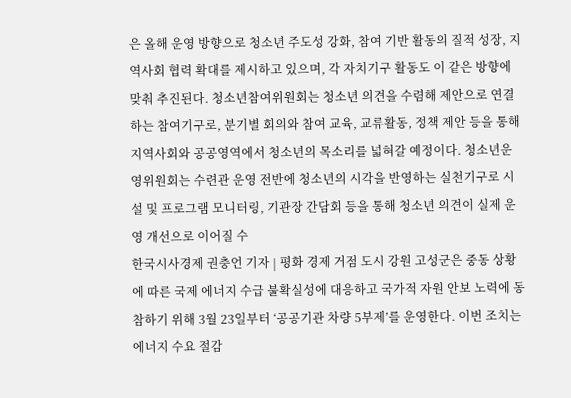은 올해 운영 방향으로 청소년 주도성 강화, 참여 기반 활동의 질적 성장, 지역사회 협력 확대를 제시하고 있으며, 각 자치기구 활동도 이 같은 방향에 맞춰 추진된다. 청소년참여위원회는 청소년 의견을 수렴해 제안으로 연결하는 참여기구로, 분기별 회의와 참여 교육, 교류활동, 정책 제안 등을 통해 지역사회와 공공영역에서 청소년의 목소리를 넓혀갈 예정이다. 청소년운영위원회는 수련관 운영 전반에 청소년의 시각을 반영하는 실천기구로 시설 및 프로그램 모니터링, 기관장 간담회 등을 통해 청소년 의견이 실제 운영 개선으로 이어질 수
한국시사경제 권충언 기자 | 평화 경제 거점 도시 강원 고성군은 중동 상황에 따른 국제 에너지 수급 불확실성에 대응하고 국가적 자원 안보 노력에 동참하기 위해 3월 23일부터 ‘공공기관 차량 5부제’를 운영한다. 이번 조치는 에너지 수요 절감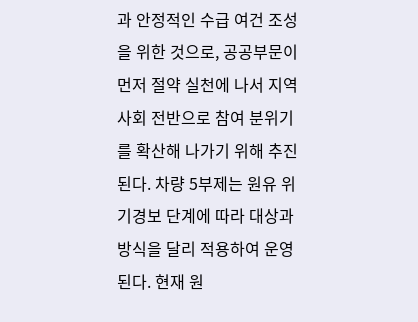과 안정적인 수급 여건 조성을 위한 것으로, 공공부문이 먼저 절약 실천에 나서 지역사회 전반으로 참여 분위기를 확산해 나가기 위해 추진된다. 차량 5부제는 원유 위기경보 단계에 따라 대상과 방식을 달리 적용하여 운영된다. 현재 원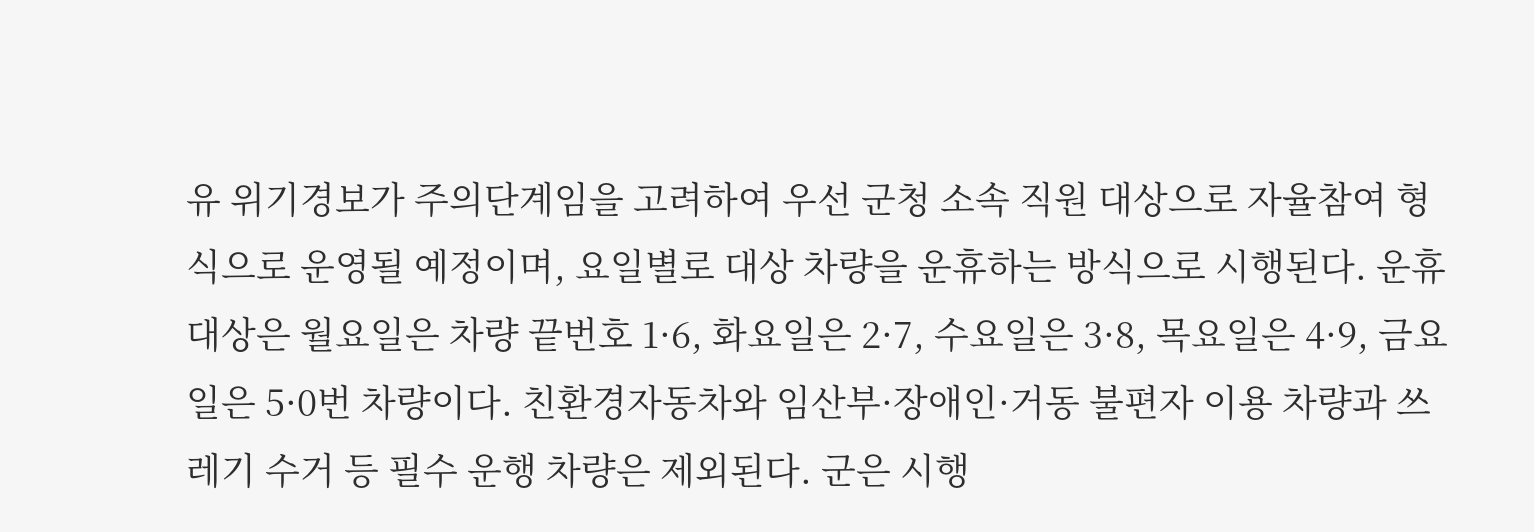유 위기경보가 주의단계임을 고려하여 우선 군청 소속 직원 대상으로 자율참여 형식으로 운영될 예정이며, 요일별로 대상 차량을 운휴하는 방식으로 시행된다. 운휴대상은 월요일은 차량 끝번호 1·6, 화요일은 2·7, 수요일은 3·8, 목요일은 4·9, 금요일은 5·0번 차량이다. 친환경자동차와 임산부·장애인·거동 불편자 이용 차량과 쓰레기 수거 등 필수 운행 차량은 제외된다. 군은 시행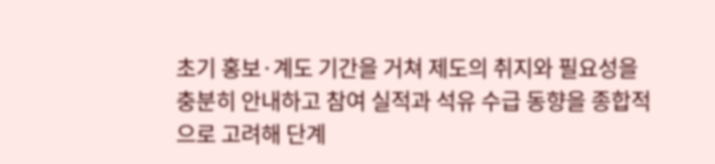초기 홍보·계도 기간을 거쳐 제도의 취지와 필요성을 충분히 안내하고 참여 실적과 석유 수급 동향을 종합적으로 고려해 단계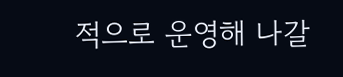적으로 운영해 나갈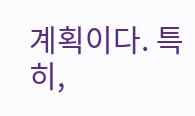계획이다. 특히,